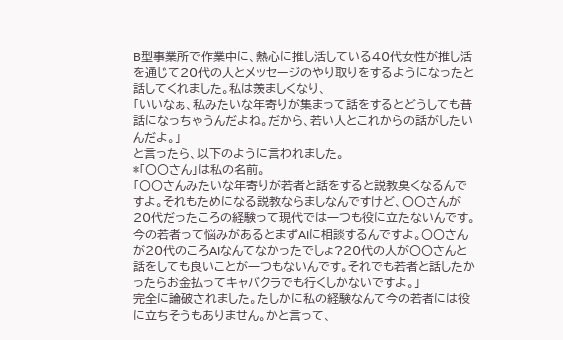B型事業所で作業中に、熱心に推し活している40代女性が推し活を通じて20代の人とメッセージのやり取りをするようになったと話してくれました。私は羨ましくなり、
「いいなぁ、私みたいな年寄りが集まって話をするとどうしても昔話になっちゃうんだよね。だから、若い人とこれからの話がしたいんだよ。」
と言ったら、以下のように言われました。
*「〇〇さん」は私の名前。
「〇〇さんみたいな年寄りが若者と話をすると説教臭くなるんですよ。それもためになる説教ならましなんですけど、〇〇さんが20代だったころの経験って現代では一つも役に立たないんです。今の若者って悩みがあるとまずAIに相談するんですよ。〇〇さんが20代のころAIなんてなかったでしょ?20代の人が〇〇さんと話をしても良いことが一つもないんです。それでも若者と話したかったらお金払ってキャバクラでも行くしかないですよ。」
完全に論破されました。たしかに私の経験なんて今の若者には役に立ちそうもありません。かと言って、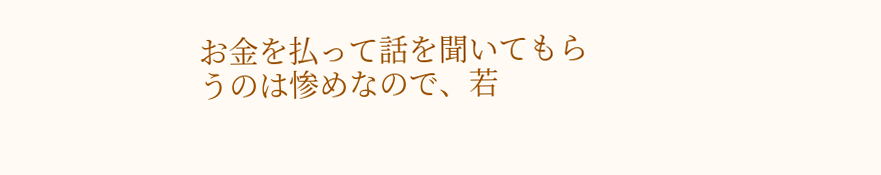お金を払って話を聞いてもらうのは惨めなので、若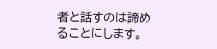者と話すのは諦めることにします。